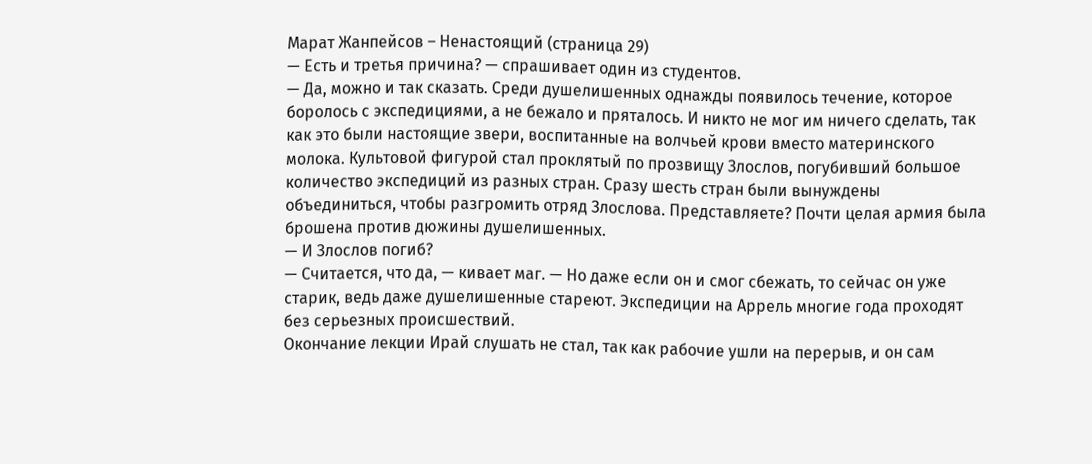Марат Жанпейсов – Ненастоящий (страница 29)
— Есть и третья причина? — спрашивает один из студентов.
— Да, можно и так сказать. Среди душелишенных однажды появилось течение, которое боролось с экспедициями, а не бежало и пряталось. И никто не мог им ничего сделать, так как это были настоящие звери, воспитанные на волчьей крови вместо материнского молока. Культовой фигурой стал проклятый по прозвищу Злослов, погубивший большое количество экспедиций из разных стран. Сразу шесть стран были вынуждены объединиться, чтобы разгромить отряд Злослова. Представляете? Почти целая армия была брошена против дюжины душелишенных.
— И Злослов погиб?
— Считается, что да, — кивает маг. — Но даже если он и смог сбежать, то сейчас он уже старик, ведь даже душелишенные стареют. Экспедиции на Аррель многие года проходят без серьезных происшествий.
Окончание лекции Ирай слушать не стал, так как рабочие ушли на перерыв, и он сам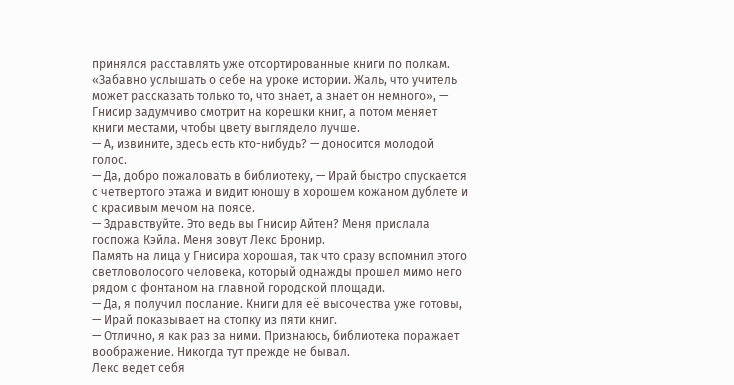принялся расставлять уже отсортированные книги по полкам.
«Забавно услышать о себе на уроке истории. Жаль, что учитель может рассказать только то, что знает, а знает он немного», — Гнисир задумчиво смотрит на корешки книг, а потом меняет книги местами, чтобы цвету выглядело лучше.
— А, извините, здесь есть кто-нибудь? — доносится молодой голос.
— Да, добро пожаловать в библиотеку, — Ирай быстро спускается с четвертого этажа и видит юношу в хорошем кожаном дублете и с красивым мечом на поясе.
— Здравствуйте. Это ведь вы Гнисир Айтен? Меня прислала госпожа Кэйла. Меня зовут Лекс Бронир.
Память на лица у Гнисира хорошая, так что сразу вспомнил этого светловолосого человека, который однажды прошел мимо него рядом с фонтаном на главной городской площади.
— Да, я получил послание. Книги для её высочества уже готовы, — Ирай показывает на стопку из пяти книг.
— Отлично, я как раз за ними. Признаюсь, библиотека поражает воображение. Никогда тут прежде не бывал.
Лекс ведет себя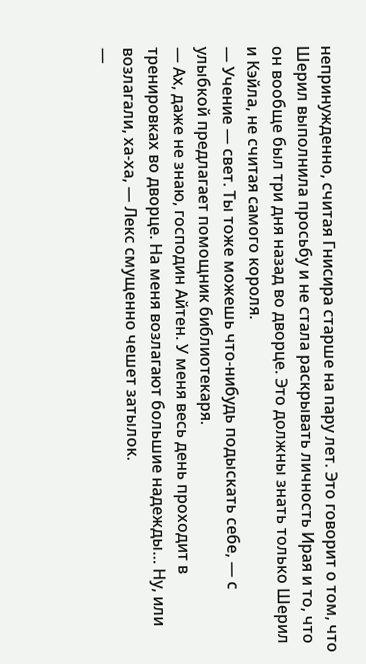непринужденно, считая Гнисира старше на пару лет. Это говорит о том, что Шерил выполнила просьбу и не стала раскрывать личность Ирая и то, что он вообще был три дня назад во дворце. Это должны знать только Шерил и Кэйла, не считая самого короля.
— Учение — свет. Ты тоже можешь что-нибудь подыскать себе, — с улыбкой предлагает помощник библиотекаря.
— Ах, даже не знаю, господин Айтен. У меня весь день проходит в тренировках во дворце. На меня возлагают большие надежды… Ну, или возлагали, ха-ха, — Лекс смущенно чешет затылок.
—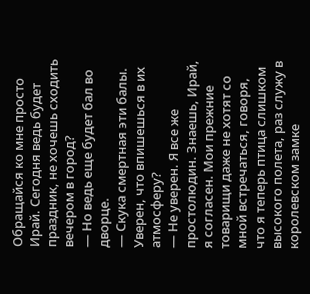Обращайся ко мне просто Ирай. Сегодня ведь будет праздник, не хочешь сходить вечером в город?
— Но ведь еще будет бал во дворце.
— Скука смертная эти балы. Уверен, что впишешься в их атмосферу?
— Не уверен. Я все же простолюдин. Знаешь, Ирай, я согласен. Мои прежние товарищи даже не хотят со мной встречаться, говоря, что я теперь птица слишком высокого полета, раз служу в королевском замке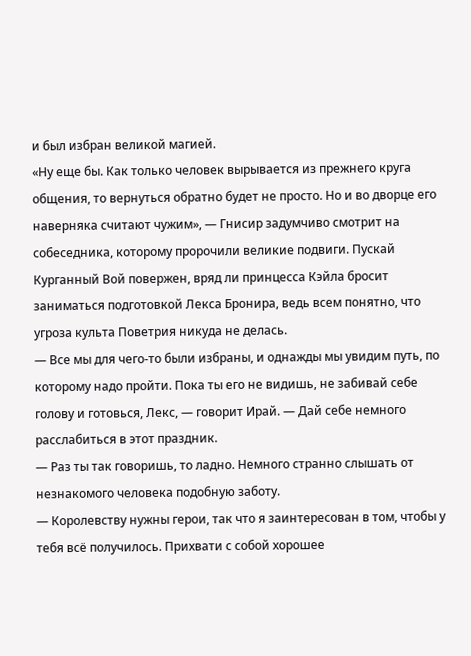и был избран великой магией.
«Ну еще бы. Как только человек вырывается из прежнего круга общения, то вернуться обратно будет не просто. Но и во дворце его наверняка считают чужим», — Гнисир задумчиво смотрит на собеседника, которому пророчили великие подвиги. Пускай Курганный Вой повержен, вряд ли принцесса Кэйла бросит заниматься подготовкой Лекса Бронира, ведь всем понятно, что угроза культа Поветрия никуда не делась.
— Все мы для чего-то были избраны, и однажды мы увидим путь, по которому надо пройти. Пока ты его не видишь, не забивай себе голову и готовься, Лекс, — говорит Ирай. — Дай себе немного расслабиться в этот праздник.
— Раз ты так говоришь, то ладно. Немного странно слышать от незнакомого человека подобную заботу.
— Королевству нужны герои, так что я заинтересован в том, чтобы у тебя всё получилось. Прихвати с собой хорошее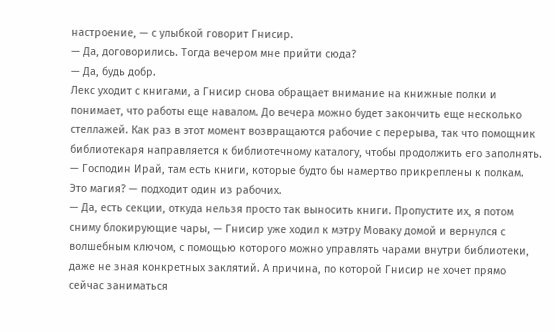настроение, — с улыбкой говорит Гнисир.
— Да, договорились. Тогда вечером мне прийти сюда?
— Да, будь добр.
Лекс уходит с книгами, а Гнисир снова обращает внимание на книжные полки и понимает, что работы еще навалом. До вечера можно будет закончить еще несколько стеллажей. Как раз в этот момент возвращаются рабочие с перерыва, так что помощник библиотекаря направляется к библиотечному каталогу, чтобы продолжить его заполнять.
— Господин Ирай, там есть книги, которые будто бы намертво прикреплены к полкам. Это магия? — подходит один из рабочих.
— Да, есть секции, откуда нельзя просто так выносить книги. Пропустите их, я потом сниму блокирующие чары, — Гнисир уже ходил к мэтру Моваку домой и вернулся с волшебным ключом, с помощью которого можно управлять чарами внутри библиотеки, даже не зная конкретных заклятий. А причина, по которой Гнисир не хочет прямо сейчас заниматься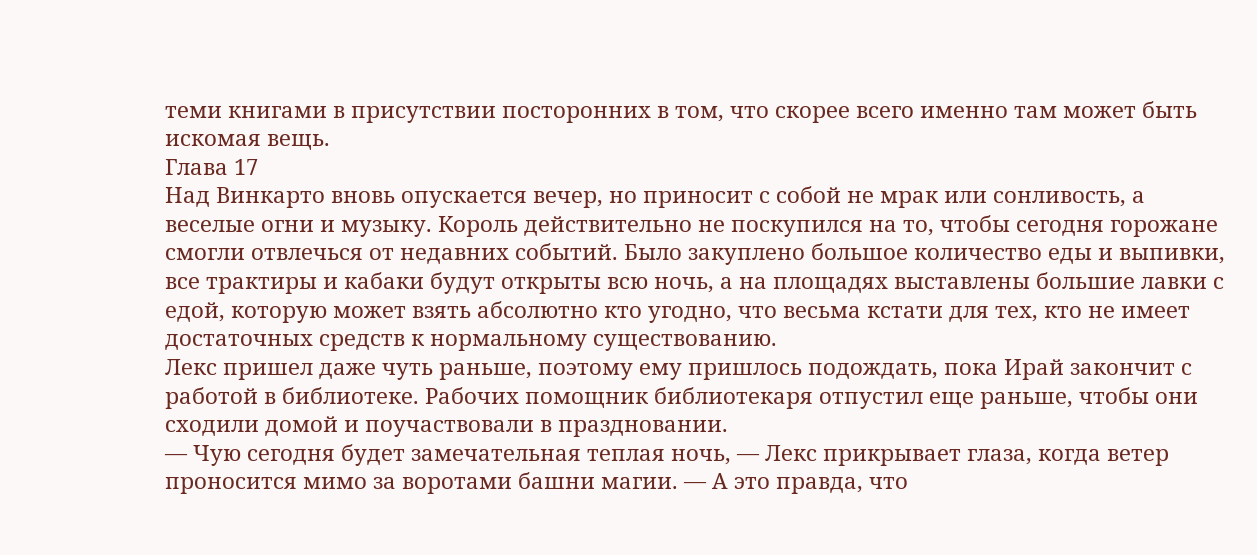теми книгами в присутствии посторонних в том, что скорее всего именно там может быть искомая вещь.
Глава 17
Над Винкарто вновь опускается вечер, но приносит с собой не мрак или сонливость, а веселые огни и музыку. Король действительно не поскупился на то, чтобы сегодня горожане смогли отвлечься от недавних событий. Было закуплено большое количество еды и выпивки, все трактиры и кабаки будут открыты всю ночь, а на площадях выставлены большие лавки с едой, которую может взять абсолютно кто угодно, что весьма кстати для тех, кто не имеет достаточных средств к нормальному существованию.
Лекс пришел даже чуть раньше, поэтому ему пришлось подождать, пока Ирай закончит с работой в библиотеке. Рабочих помощник библиотекаря отпустил еще раньше, чтобы они сходили домой и поучаствовали в праздновании.
— Чую сегодня будет замечательная теплая ночь, — Лекс прикрывает глаза, когда ветер проносится мимо за воротами башни магии. — А это правда, что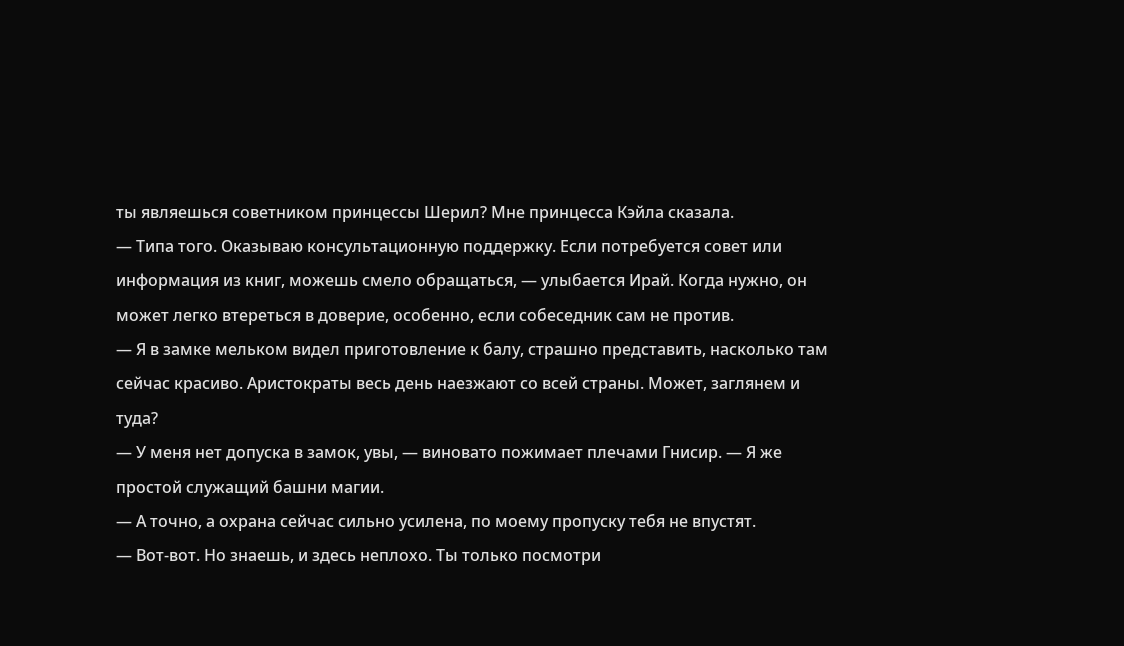ты являешься советником принцессы Шерил? Мне принцесса Кэйла сказала.
— Типа того. Оказываю консультационную поддержку. Если потребуется совет или информация из книг, можешь смело обращаться, — улыбается Ирай. Когда нужно, он может легко втереться в доверие, особенно, если собеседник сам не против.
— Я в замке мельком видел приготовление к балу, страшно представить, насколько там сейчас красиво. Аристократы весь день наезжают со всей страны. Может, заглянем и туда?
— У меня нет допуска в замок, увы, — виновато пожимает плечами Гнисир. — Я же простой служащий башни магии.
— А точно, а охрана сейчас сильно усилена, по моему пропуску тебя не впустят.
— Вот-вот. Но знаешь, и здесь неплохо. Ты только посмотри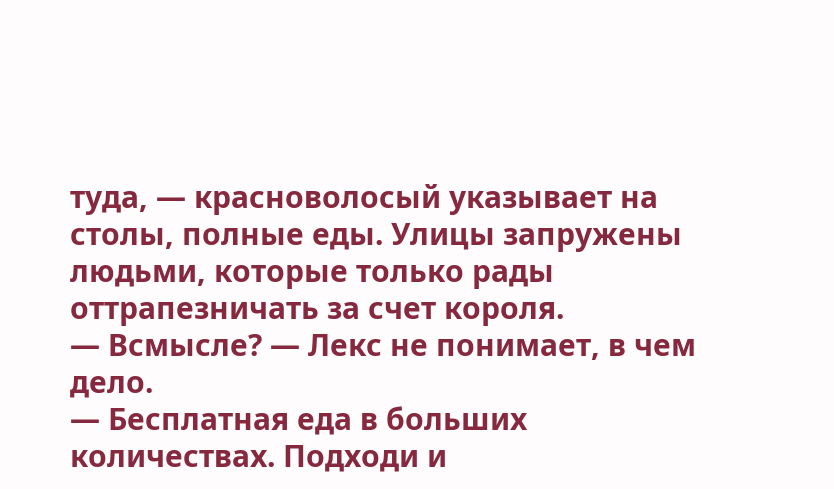туда, — красноволосый указывает на столы, полные еды. Улицы запружены людьми, которые только рады оттрапезничать за счет короля.
— Всмысле? — Лекс не понимает, в чем дело.
— Бесплатная еда в больших количествах. Подходи и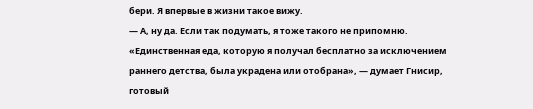бери. Я впервые в жизни такое вижу.
— А, ну да. Если так подумать, я тоже такого не припомню.
«Единственная еда, которую я получал бесплатно за исключением раннего детства, была украдена или отобрана», — думает Гнисир, готовый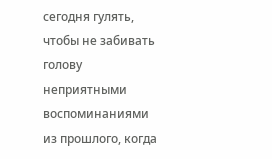сегодня гулять, чтобы не забивать голову неприятными воспоминаниями из прошлого, когда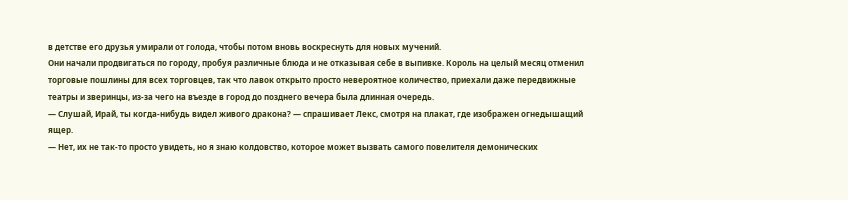в детстве его друзья умирали от голода, чтобы потом вновь воскреснуть для новых мучений.
Они начали продвигаться по городу, пробуя различные блюда и не отказывая себе в выпивке. Король на целый месяц отменил торговые пошлины для всех торговцев, так что лавок открыто просто невероятное количество, приехали даже передвижные театры и зверинцы, из-за чего на въезде в город до позднего вечера была длинная очередь.
— Слушай, Ирай, ты когда-нибудь видел живого дракона? — спрашивает Лекс, смотря на плакат, где изображен огнедышащий ящер.
— Нет, их не так-то просто увидеть, но я знаю колдовство, которое может вызвать самого повелителя демонических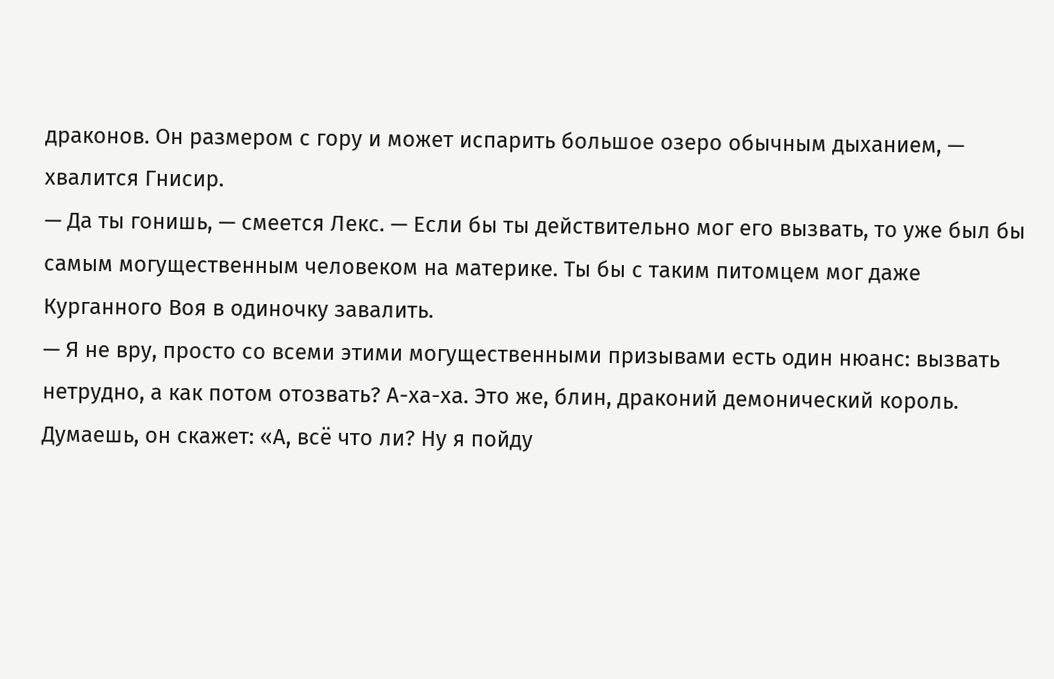драконов. Он размером с гору и может испарить большое озеро обычным дыханием, — хвалится Гнисир.
— Да ты гонишь, — смеется Лекс. — Если бы ты действительно мог его вызвать, то уже был бы самым могущественным человеком на материке. Ты бы с таким питомцем мог даже Курганного Воя в одиночку завалить.
— Я не вру, просто со всеми этими могущественными призывами есть один нюанс: вызвать нетрудно, а как потом отозвать? А-ха-ха. Это же, блин, драконий демонический король. Думаешь, он скажет: «А, всё что ли? Ну я пойду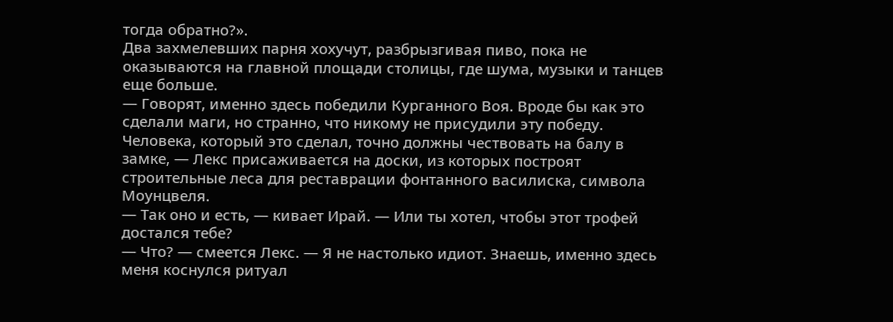тогда обратно?».
Два захмелевших парня хохучут, разбрызгивая пиво, пока не оказываются на главной площади столицы, где шума, музыки и танцев еще больше.
— Говорят, именно здесь победили Курганного Воя. Вроде бы как это сделали маги, но странно, что никому не присудили эту победу. Человека, который это сделал, точно должны чествовать на балу в замке, — Лекс присаживается на доски, из которых построят строительные леса для реставрации фонтанного василиска, символа Моунцвеля.
— Так оно и есть, — кивает Ирай. — Или ты хотел, чтобы этот трофей достался тебе?
— Что? — смеется Лекс. — Я не настолько идиот. Знаешь, именно здесь меня коснулся ритуал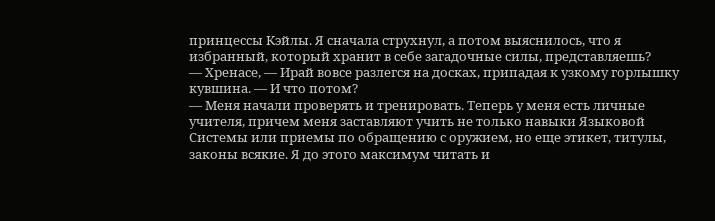принцессы Кэйлы. Я сначала струхнул, а потом выяснилось, что я избранный, который хранит в себе загадочные силы, представляешь?
— Хренасе, — Ирай вовсе разлегся на досках, припадая к узкому горлышку кувшина. — И что потом?
— Меня начали проверять и тренировать. Теперь у меня есть личные учителя, причем меня заставляют учить не только навыки Языковой Системы или приемы по обращению с оружием, но еще этикет, титулы, законы всякие. Я до этого максимум читать и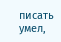писать умел,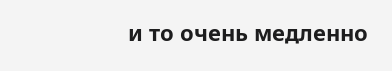и то очень медленно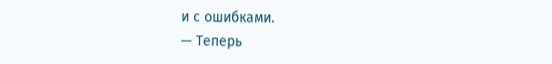и с ошибками.
— Теперь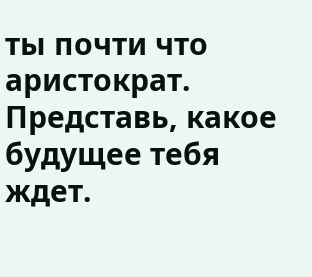ты почти что аристократ. Представь, какое будущее тебя ждет.